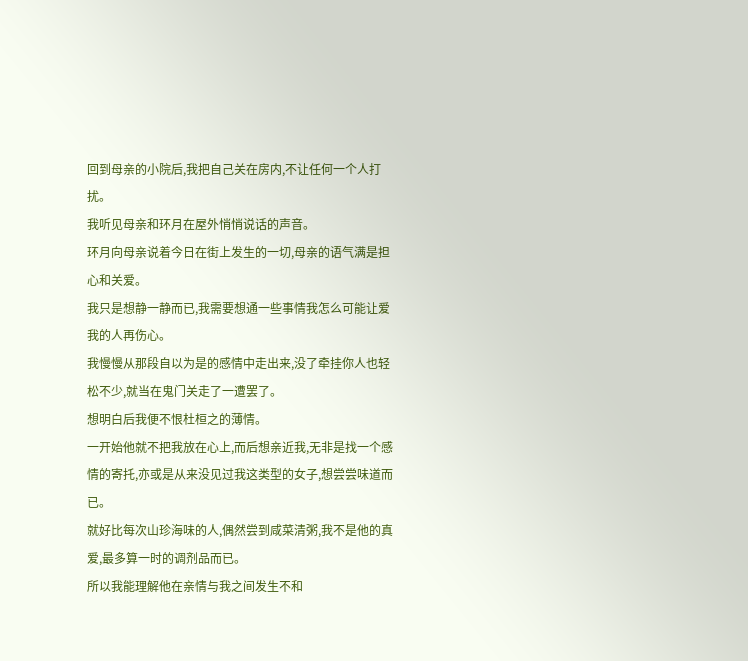回到母亲的小院后,我把自己关在房内,不让任何一个人打扰。
我听见母亲和环月在屋外悄悄说话的声音。
环月向母亲说着今日在街上发生的一切,母亲的语气满是担心和关爱。
我只是想静一静而已,我需要想通一些事情我怎么可能让爱我的人再伤心。
我慢慢从那段自以为是的感情中走出来,没了牵挂你人也轻松不少,就当在鬼门关走了一遭罢了。
想明白后我便不恨杜桓之的薄情。
一开始他就不把我放在心上,而后想亲近我,无非是找一个感情的寄托,亦或是从来没见过我这类型的女子,想尝尝味道而已。
就好比每次山珍海味的人,偶然尝到咸菜清粥,我不是他的真爱,最多算一时的调剂品而已。
所以我能理解他在亲情与我之间发生不和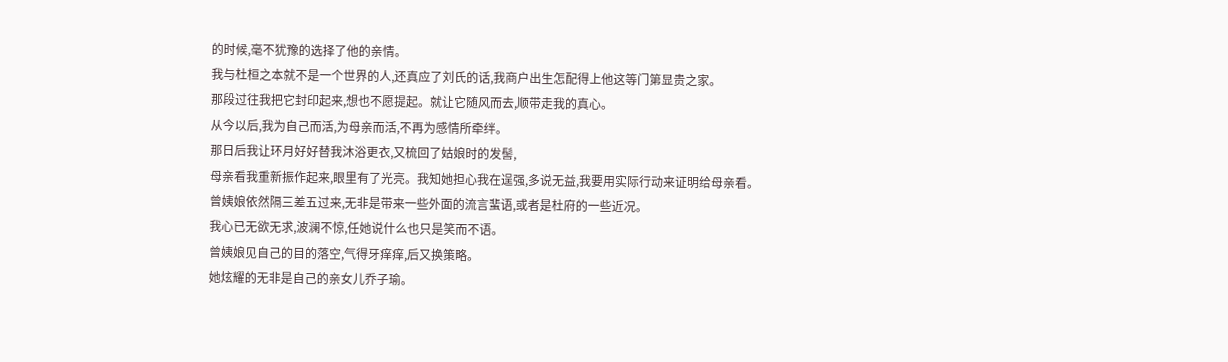的时候,毫不犹豫的选择了他的亲情。
我与杜桓之本就不是一个世界的人,还真应了刘氏的话,我商户出生怎配得上他这等门第显贵之家。
那段过往我把它封印起来,想也不愿提起。就让它随风而去,顺带走我的真心。
从今以后,我为自己而活,为母亲而活,不再为感情所牵绊。
那日后我让环月好好替我沐浴更衣,又梳回了姑娘时的发髻,
母亲看我重新振作起来,眼里有了光亮。我知她担心我在逞强,多说无益,我要用实际行动来证明给母亲看。
曾姨娘依然隔三差五过来,无非是带来一些外面的流言蜚语,或者是杜府的一些近况。
我心已无欲无求,波澜不惊,任她说什么也只是笑而不语。
曾姨娘见自己的目的落空,气得牙痒痒,后又换策略。
她炫耀的无非是自己的亲女儿乔子瑜。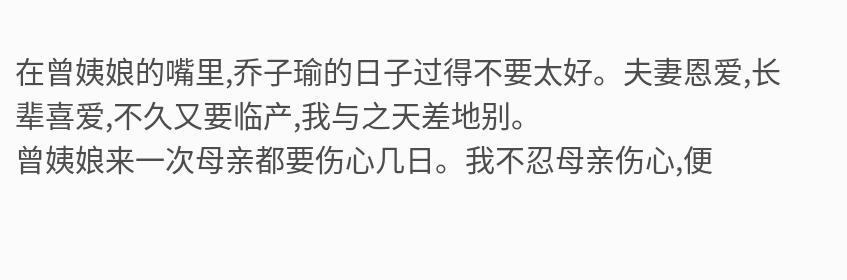在曾姨娘的嘴里,乔子瑜的日子过得不要太好。夫妻恩爱,长辈喜爱,不久又要临产,我与之天差地别。
曾姨娘来一次母亲都要伤心几日。我不忍母亲伤心,便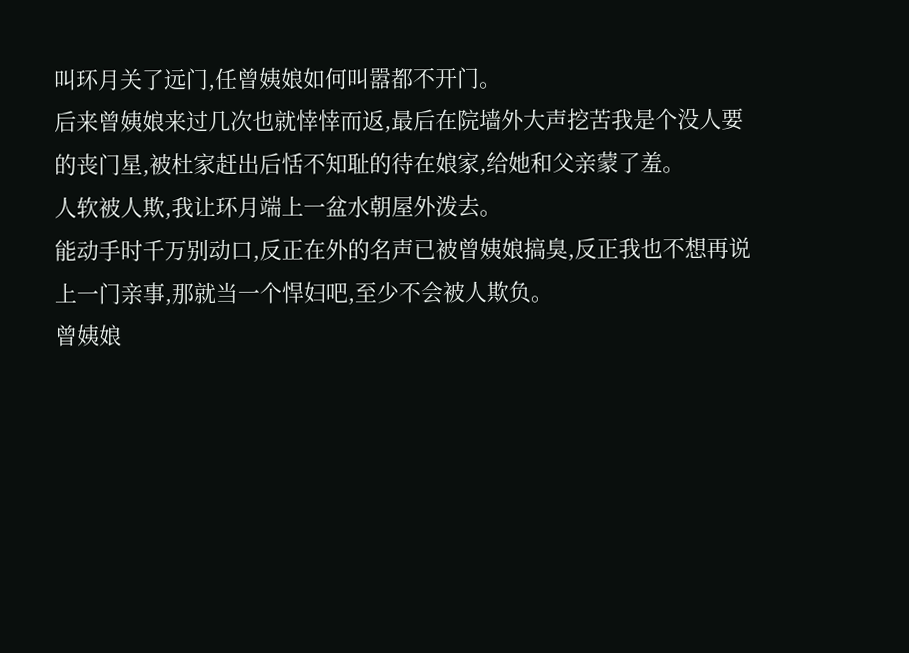叫环月关了远门,任曾姨娘如何叫嚣都不开门。
后来曾姨娘来过几次也就悻悻而返,最后在院墙外大声挖苦我是个没人要的丧门星,被杜家赶出后恬不知耻的待在娘家,给她和父亲蒙了羞。
人软被人欺,我让环月端上一盆水朝屋外泼去。
能动手时千万别动口,反正在外的名声已被曾姨娘搞臭,反正我也不想再说上一门亲事,那就当一个悍妇吧,至少不会被人欺负。
曾姨娘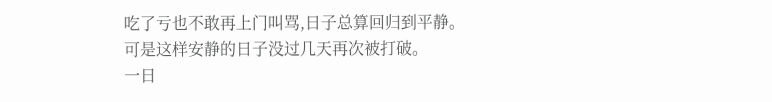吃了亏也不敢再上门叫骂,日子总算回归到平静。
可是这样安静的日子没过几天再次被打破。
一日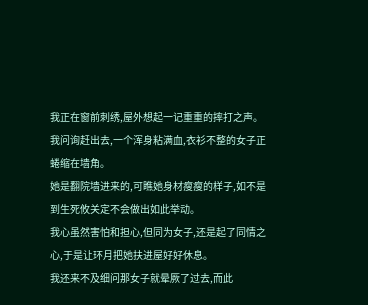我正在窗前刺绣,屋外想起一记重重的摔打之声。
我问询赶出去,一个浑身粘满血,衣衫不整的女子正蜷缩在墙角。
她是翻院墙进来的,可瞧她身材瘦瘦的样子,如不是到生死攸关定不会做出如此举动。
我心虽然害怕和担心,但同为女子,还是起了同情之心,于是让环月把她扶进屋好好休息。
我还来不及细问那女子就晕厥了过去,而此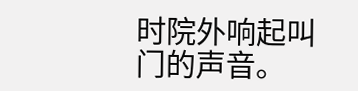时院外响起叫门的声音。